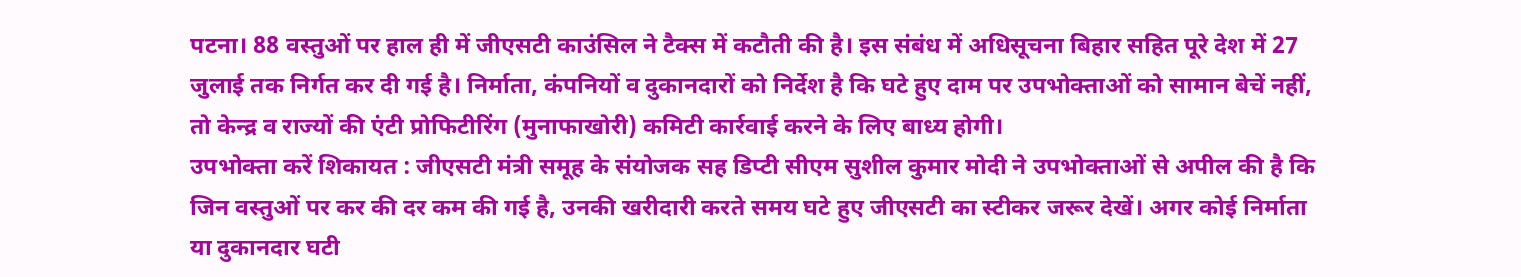पटना। 88 वस्तुओं पर हाल ही में जीएसटी काउंसिल ने टैक्स में कटौती की है। इस संबंध में अधिसूचना बिहार सहित पूरे देश में 27 जुलाई तक निर्गत कर दी गई है। निर्माता, कंपनियों व दुकानदारों को निर्देश है कि घटे हुए दाम पर उपभोक्ताओं को सामान बेचें नहीं, तो केन्द्र व राज्यों की एंटी प्रोफिटीरिंग (मुनाफाखोरी) कमिटी कार्रवाई करने के लिए बाध्य होगी।
उपभोक्ता करें शिकायत : जीएसटी मंत्री समूह के संयोजक सह डिप्टी सीएम सुशील कुमार मोदी ने उपभोक्ताओं से अपील की है कि जिन वस्तुओं पर कर की दर कम की गई है, उनकी खरीदारी करते समय घटे हुए जीएसटी का स्टीकर जरूर देखें। अगर कोई निर्माता या दुकानदार घटी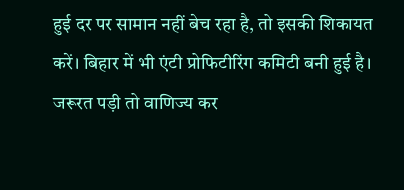हुई दर पर सामान नहीं बेच रहा है, तो इसकी शिकायत करें। बिहार में भी एंटी प्रोफिटीरिंग कमिटी बनी हुई है। जरूरत पड़ी तो वाणिज्य कर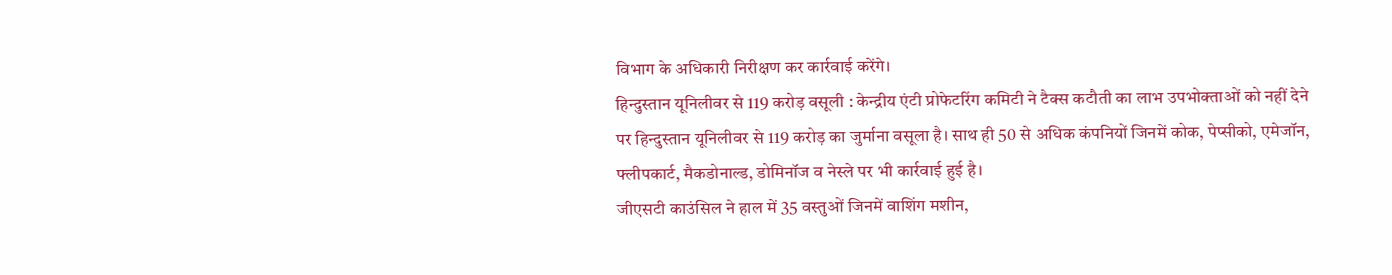विभाग के अधिकारी निरीक्षण कर कार्रवाई करेंगे।
हिन्दुस्तान यूनिलीवर से 119 करोड़ वसूली : केन्द्रीय एंटी प्रोफेटरिंग कमिटी ने टैक्स कटौती का लाभ उपभोक्ताओं को नहीं देने पर हिन्दुस्तान यूनिलीवर से 119 करोड़ का जुर्माना वसूला है। साथ ही 50 से अधिक कंपनियों जिनमें कोक, पेप्सीको, एमेजॉन, फ्लीपकार्ट, मैकडोनाल्ड, डोमिनॉज व नेस्ले पर भी कार्रवाई हुई है।
जीएसटी काउंसिल ने हाल में 35 वस्तुओं जिनमें वाशिंग मशीन,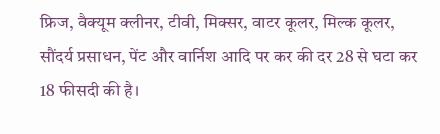फ्रिज, वैक्यूम क्लीनर, टीवी, मिक्सर, वाटर कूलर, मिल्क कूलर, सौंदर्य प्रसाधन, पेंट और वार्निश आदि पर कर की दर 28 से घटा कर 18 फीसदी की है।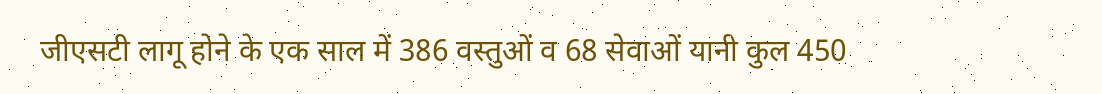जीएसटी लागू होने के एक साल में 386 वस्तुओं व 68 सेवाओं यानी कुल 450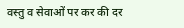वस्तु व सेवाओं पर कर की दर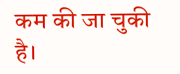कम की जा चुकी है।